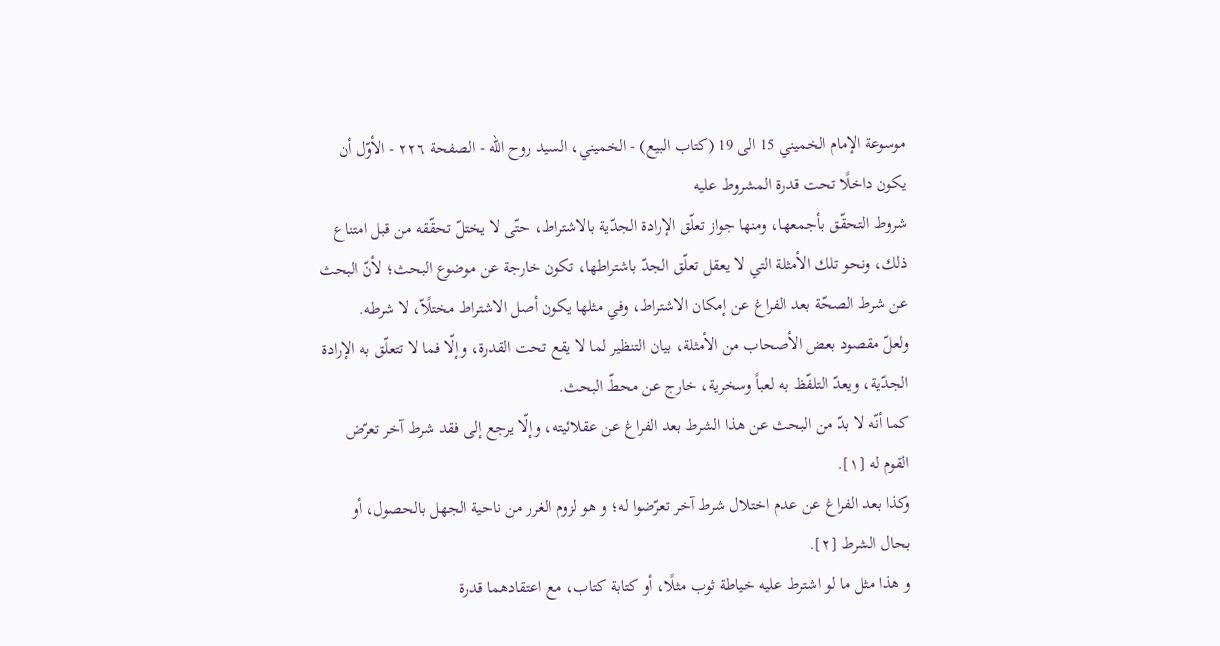موسوعة الإمام الخميني 15 الى 19 (كتاب البيع) - الخميني، السيد روح الله - الصفحة ٢٢٦ - الأوّل أن يكون داخلًا تحت قدرة المشروط عليه
شروط التحقّق بأجمعها، ومنها جواز تعلّق الإرادة الجدّية بالاشتراط، حتّى لا يختلّ تحقّقه من قبل امتناع ذلك، ونحو تلك الأمثلة التي لا يعقل تعلّق الجدّ باشتراطها، تكون خارجة عن موضوع البحث؛ لأنّ البحث عن شرط الصحّة بعد الفراغ عن إمكان الاشتراط، وفي مثلها يكون أصل الاشتراط مختلًاّ، لا شرطه.
ولعلّ مقصود بعض الأصحاب من الأمثلة، بيان التنظير لما لا يقع تحت القدرة، وإلّا فما لا تتعلّق به الإرادة الجدّية، ويعدّ التلفّظ به لعباً وسخرية، خارج عن محطّ البحث.
كما أنّه لا بدّ من البحث عن هذا الشرط بعد الفراغ عن عقلائيته، وإلّا يرجع إلى فقد شرط آخر تعرّض القوم له [١].
وكذا بعد الفراغ عن عدم اختلال شرط آخر تعرّضوا له؛ و هو لزوم الغرر من ناحية الجهل بالحصول، أو بحال الشرط [٢].
و هذا مثل ما لو اشترط عليه خياطة ثوب مثلًا، أو كتابة كتاب، مع اعتقادهما قدرة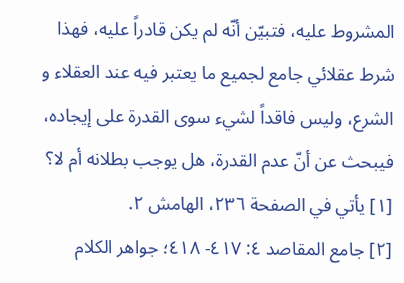المشروط عليه، فتبيّن أنّه لم يكن قادراً عليه، فهذا شرط عقلائي جامع لجميع ما يعتبر فيه عند العقلاء و الشرع، وليس فاقداً لشيء سوى القدرة على إيجاده، فيبحث عن أنّ عدم القدرة، هل يوجب بطلانه أم لا؟
[١] يأتي في الصفحة ٢٣٦، الهامش ٢.
[٢] جامع المقاصد ٤: ٤١٧- ٤١٨؛ جواهر الكلام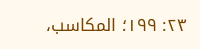٢٣: ١٩٩؛ المكاسب،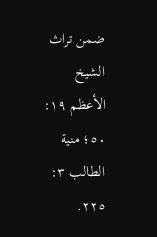ضمن تراث الشيخ الأعظم ١٩: ٥٠؛ منية الطالب ٣: ٢٢٥.